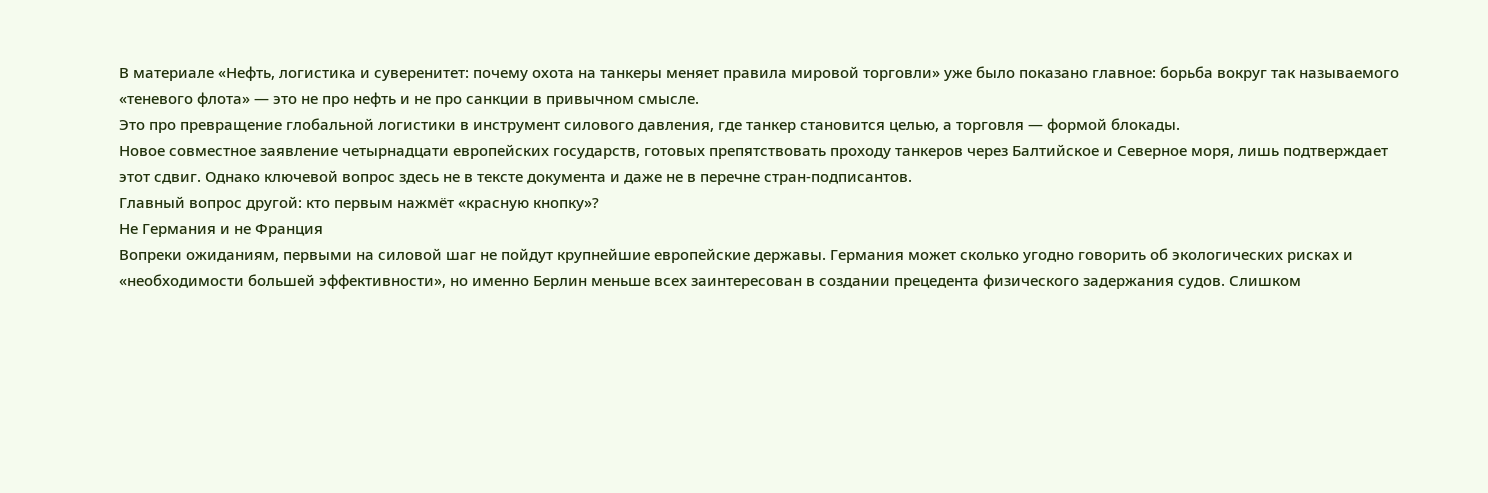В материале «Нефть, логистика и суверенитет: почему охота на танкеры меняет правила мировой торговли» уже было показано главное: борьба вокруг так называемого «теневого флота» — это не про нефть и не про санкции в привычном смысле.
Это про превращение глобальной логистики в инструмент силового давления, где танкер становится целью, а торговля — формой блокады.
Новое совместное заявление четырнадцати европейских государств, готовых препятствовать проходу танкеров через Балтийское и Северное моря, лишь подтверждает этот сдвиг. Однако ключевой вопрос здесь не в тексте документа и даже не в перечне стран-подписантов.
Главный вопрос другой: кто первым нажмёт «красную кнопку»?
Не Германия и не Франция
Вопреки ожиданиям, первыми на силовой шаг не пойдут крупнейшие европейские державы. Германия может сколько угодно говорить об экологических рисках и «необходимости большей эффективности», но именно Берлин меньше всех заинтересован в создании прецедента физического задержания судов. Слишком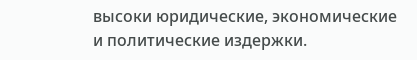высоки юридические, экономические и политические издержки.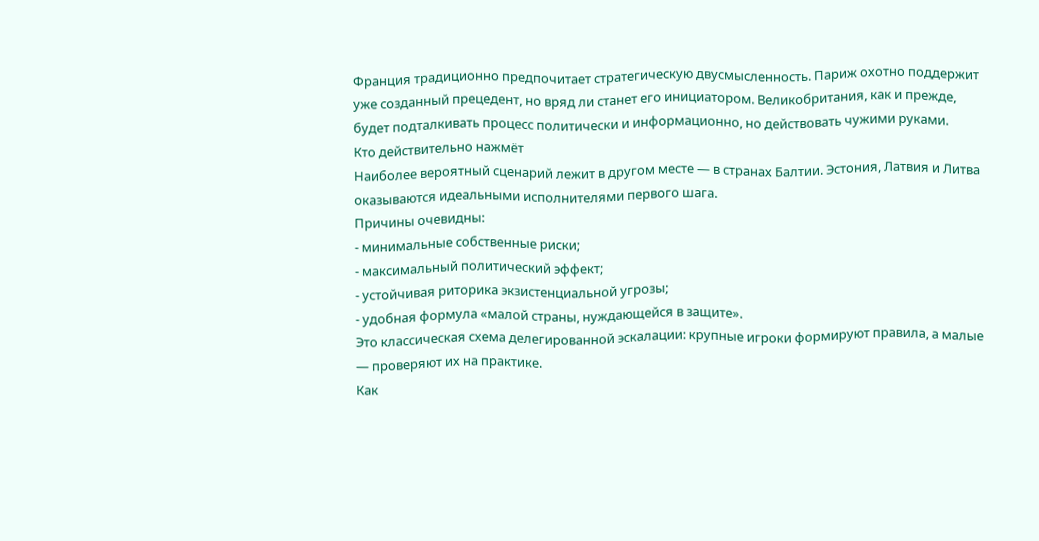Франция традиционно предпочитает стратегическую двусмысленность. Париж охотно поддержит уже созданный прецедент, но вряд ли станет его инициатором. Великобритания, как и прежде, будет подталкивать процесс политически и информационно, но действовать чужими руками.
Кто действительно нажмёт
Наиболее вероятный сценарий лежит в другом месте — в странах Балтии. Эстония, Латвия и Литва оказываются идеальными исполнителями первого шага.
Причины очевидны:
- минимальные собственные риски;
- максимальный политический эффект;
- устойчивая риторика экзистенциальной угрозы;
- удобная формула «малой страны, нуждающейся в защите».
Это классическая схема делегированной эскалации: крупные игроки формируют правила, а малые — проверяют их на практике.
Как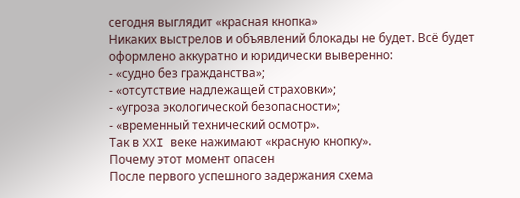сегодня выглядит «красная кнопка»
Никаких выстрелов и объявлений блокады не будет. Всё будет оформлено аккуратно и юридически выверенно:
- «судно без гражданства»;
- «отсутствие надлежащей страховки»;
- «угроза экологической безопасности»;
- «временный технический осмотр».
Так в XXI веке нажимают «красную кнопку».
Почему этот момент опасен
После первого успешного задержания схема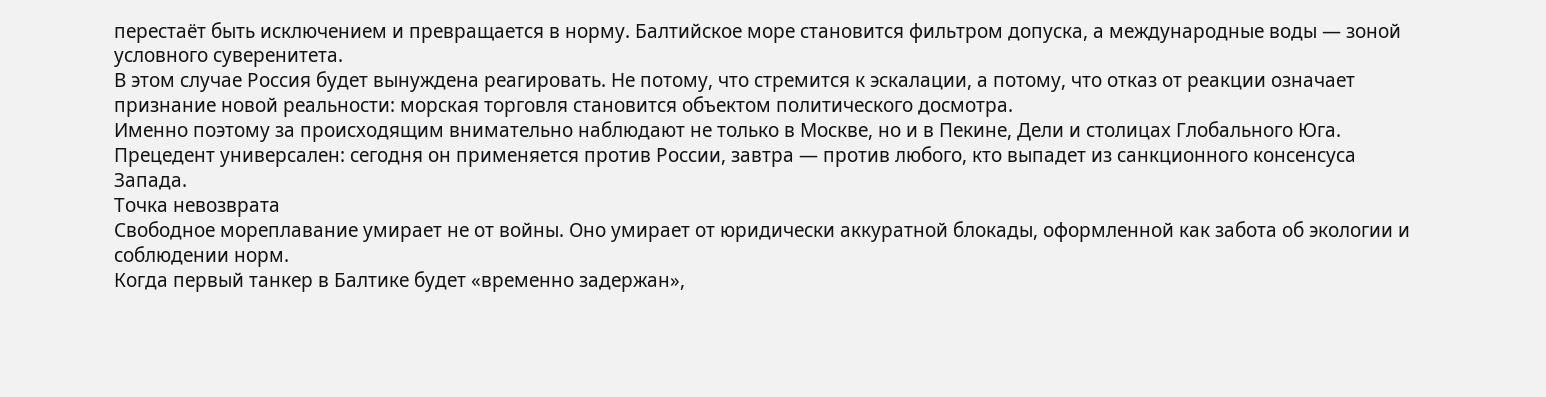перестаёт быть исключением и превращается в норму. Балтийское море становится фильтром допуска, а международные воды — зоной условного суверенитета.
В этом случае Россия будет вынуждена реагировать. Не потому, что стремится к эскалации, а потому, что отказ от реакции означает признание новой реальности: морская торговля становится объектом политического досмотра.
Именно поэтому за происходящим внимательно наблюдают не только в Москве, но и в Пекине, Дели и столицах Глобального Юга. Прецедент универсален: сегодня он применяется против России, завтра — против любого, кто выпадет из санкционного консенсуса Запада.
Точка невозврата
Свободное мореплавание умирает не от войны. Оно умирает от юридически аккуратной блокады, оформленной как забота об экологии и соблюдении норм.
Когда первый танкер в Балтике будет «временно задержан»,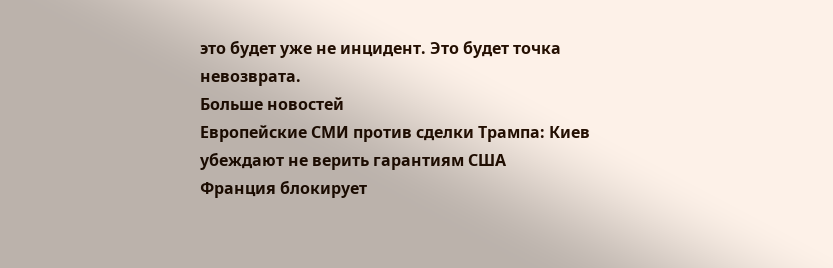это будет уже не инцидент. Это будет точка невозврата.
Больше новостей
Европейские СМИ против сделки Трампа: Киев убеждают не верить гарантиям США
Франция блокирует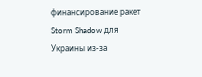финансирование ракет Storm Shadow для Украины из-за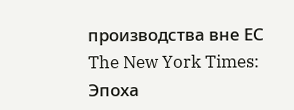производства вне ЕС
The New York Times: Эпоха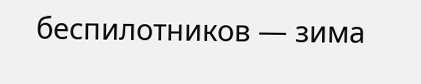беспилотников — зима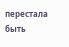перестала быть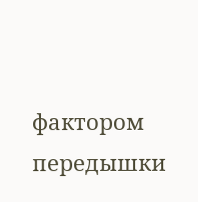фактором передышки